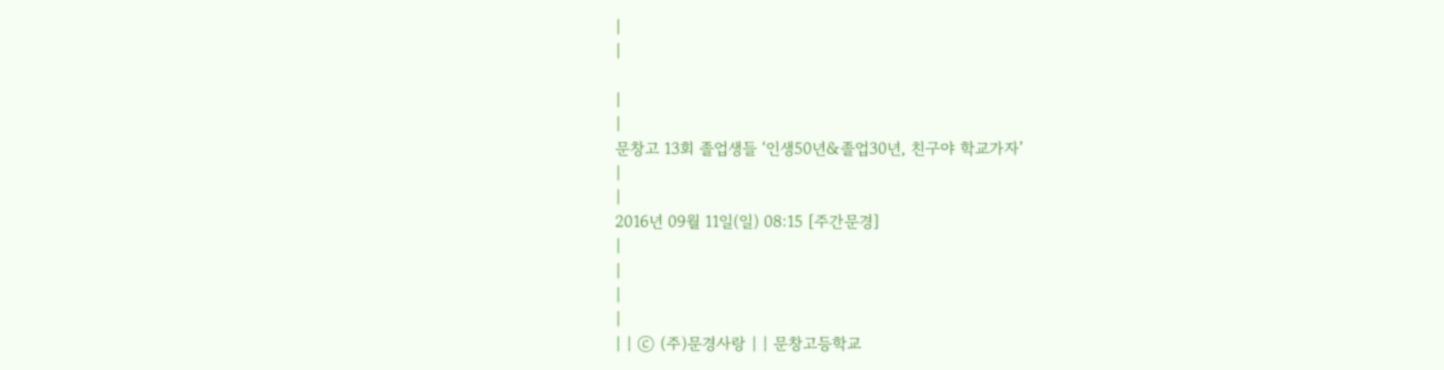|
|

|
|
문창고 13회 졸업생들 ‘인생50년&졸업30년, 친구야 학교가자’
|
|
2016년 09월 11일(일) 08:15 [주간문경]
|
|
|
|
| | ⓒ (주)문경사랑 | | 문창고등학교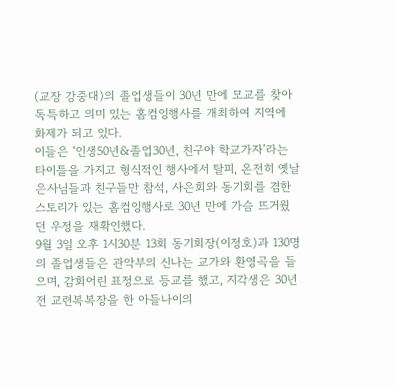(교장 강중대)의 졸업생들이 30년 만에 모교를 찾아 독특하고 의미 있는 홈컴잉행사를 개최하여 지역에 화제가 되고 있다.
이들은 ‘인생50년&졸업30년, 친구야 학교가자’라는 타이틀을 가지고 형식적인 행사에서 탈피, 온전히 옛날 은사님들과 친구들만 참석, 사은회와 동기회를 겸한 스토리가 있는 홈컴잉행사로 30년 만에 가슴 뜨거웠던 우정을 재확인했다.
9월 3일 오후 1시30분 13회 동기회장(이정호)과 130명의 졸업생들은 관악부의 신나는 교가와 환영곡을 들으며, 감회어린 표정으로 등교를 했고, 지각생은 30년 전 교련복복장을 한 아들나이의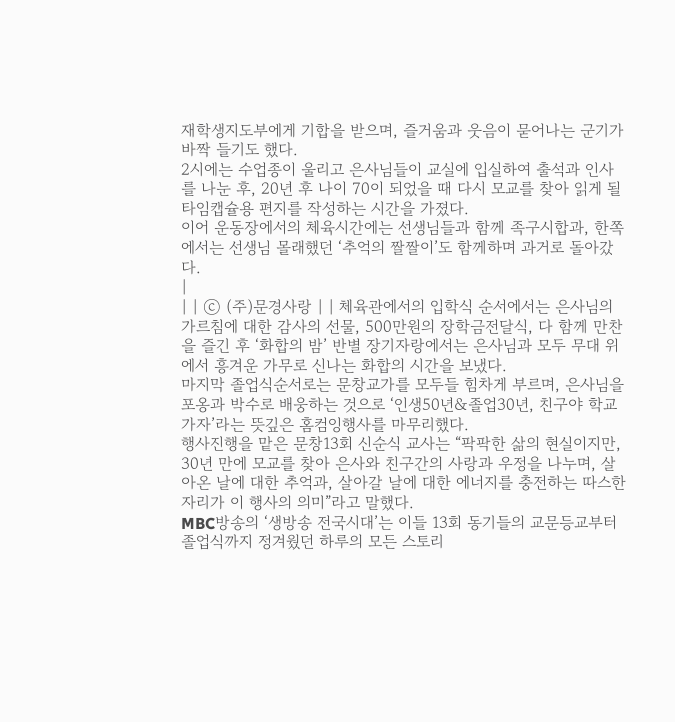재학생지도부에게 기합을 받으며, 즐거움과 웃음이 묻어나는 군기가 바짝 들기도 했다.
2시에는 수업종이 울리고 은사님들이 교실에 입실하여 출석과 인사를 나눈 후, 20년 후 나이 70이 되었을 때 다시 모교를 찾아 읽게 될 타임캡슐용 편지를 작성하는 시간을 가졌다.
이어 운동장에서의 체육시간에는 선생님들과 함께 족구시합과, 한쪽에서는 선생님 몰래했던 ‘추억의 짤짤이’도 함께하며 과거로 돌아갔다.
|
| | ⓒ (주)문경사랑 | | 체육관에서의 입학식 순서에서는 은사님의 가르침에 대한 감사의 선물, 500만원의 장학금전달식, 다 함께 만찬을 즐긴 후 ‘화합의 밤’ 반별 장기자랑에서는 은사님과 모두 무대 위에서 흥겨운 가무로 신나는 화합의 시간을 보냈다.
마지막 졸업식순서로는 문창교가를 모두들 힘차게 부르며, 은사님을 포옹과 박수로 배웅하는 것으로 ‘인생50년&졸업30년, 친구야 학교가자’라는 뜻깊은 홈컴잉행사를 마무리했다.
행사진행을 맡은 문창13회 신순식 교사는 “팍팍한 삶의 현실이지만, 30년 만에 모교를 찾아 은사와 친구간의 사랑과 우정을 나누며, 살아온 날에 대한 추억과, 살아갈 날에 대한 에너지를 충전하는 따스한 자리가 이 행사의 의미”라고 말했다.
MBC방송의 ‘생방송 전국시대’는 이들 13회 동기들의 교문등교부터 졸업식까지 정겨웠던 하루의 모든 스토리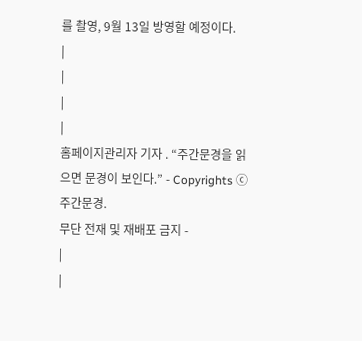를 촬영, 9월 13일 방영할 예정이다.
|
|
|
|
홈페이지관리자 기자 . “주간문경을 읽으면 문경이 보인다.” - Copyrights ⓒ주간문경.
무단 전재 및 재배포 금지 -
|
|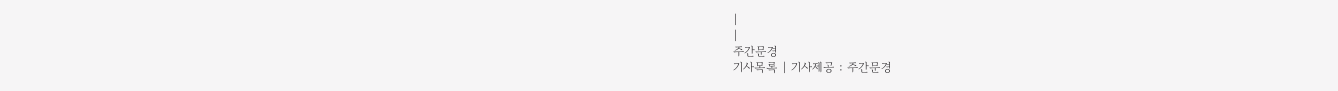|
|
주간문경
기사목록 | 기사제공 : 주간문경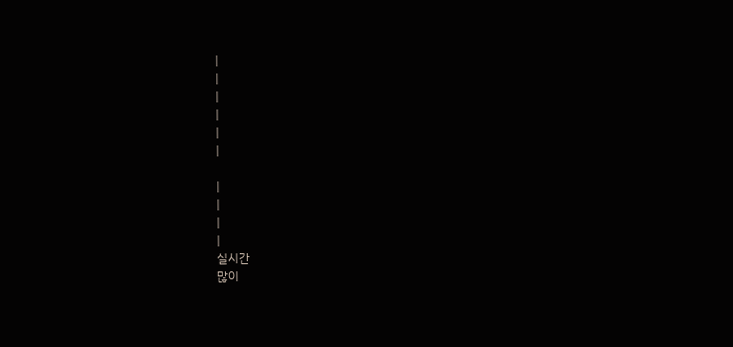|
|
|
|
|
|

|
|
|
|
실시간
많이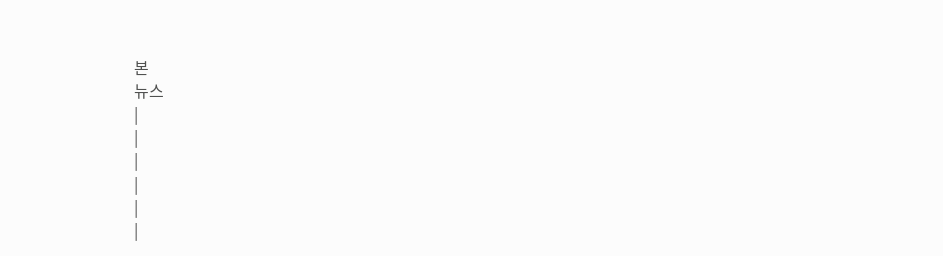본
뉴스
|
|
|
|
|
|